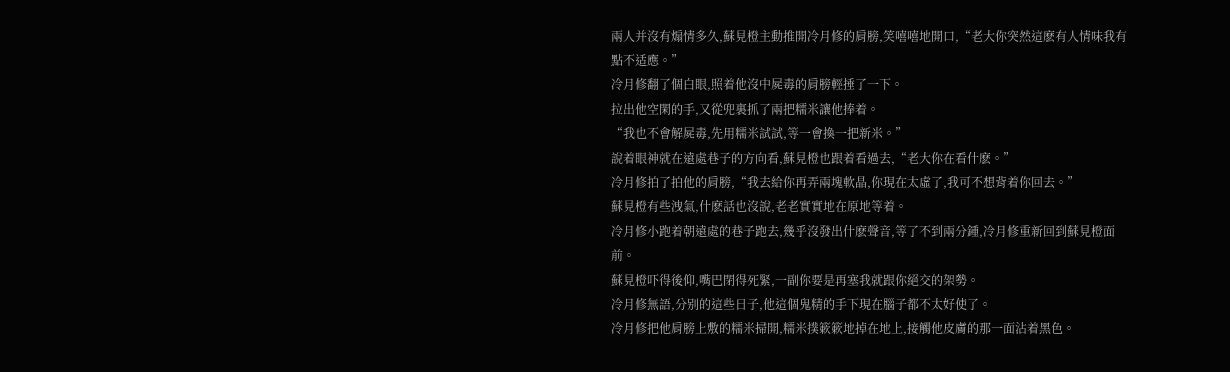兩人并沒有煽情多久,蘇見橙主動推開冷月修的肩膀,笑嘻嘻地開口,“老大你突然這麽有人情味我有點不适應。”
冷月修翻了個白眼,照着他沒中屍毒的肩膀輕捶了一下。
拉出他空閑的手,又從兜裏抓了兩把糯米讓他捧着。
“我也不會解屍毒,先用糯米試試,等一會換一把新米。”
說着眼神就在遠處巷子的方向看,蘇見橙也跟着看過去,“老大你在看什麽。”
冷月修拍了拍他的肩膀,“我去給你再弄兩塊軟晶,你現在太虛了,我可不想背着你回去。”
蘇見橙有些洩氣,什麽話也沒說,老老實實地在原地等着。
冷月修小跑着朝遠處的巷子跑去,幾乎沒發出什麽聲音,等了不到兩分鍾,冷月修重新回到蘇見橙面前。
蘇見橙吓得後仰,嘴巴閉得死緊,一副你要是再塞我就跟你絕交的架勢。
冷月修無語,分别的這些日子,他這個鬼精的手下現在腦子都不太好使了。
冷月修把他肩膀上敷的糯米掃開,糯米撲簌簌地掉在地上,接觸他皮膚的那一面沾着黑色。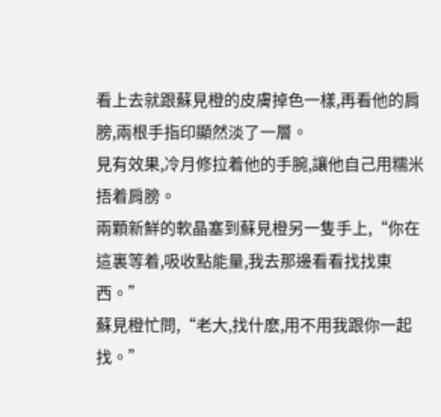看上去就跟蘇見橙的皮膚掉色一樣,再看他的肩膀,兩根手指印顯然淡了一層。
見有效果,冷月修拉着他的手腕,讓他自己用糯米捂着肩膀。
兩顆新鮮的軟晶塞到蘇見橙另一隻手上,“你在這裏等着,吸收點能量,我去那邊看看找找東西。”
蘇見橙忙問,“老大,找什麽,用不用我跟你一起找。”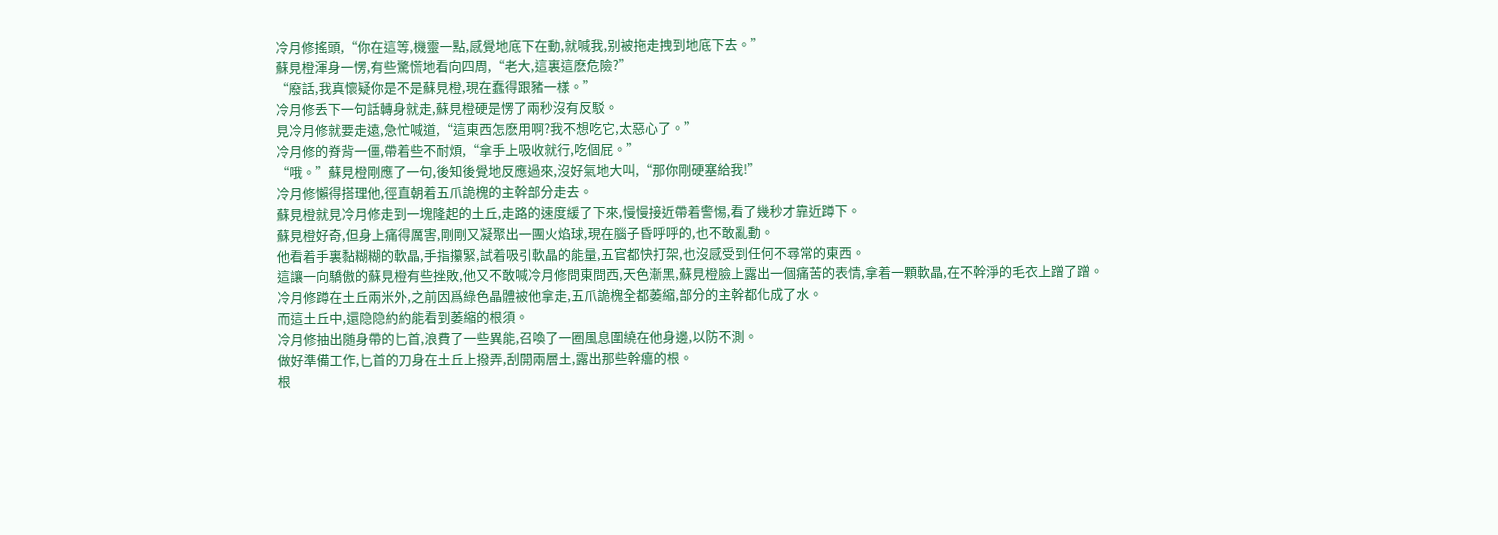冷月修搖頭,“你在這等,機靈一點,感覺地底下在動,就喊我,别被拖走拽到地底下去。”
蘇見橙渾身一愣,有些驚慌地看向四周,“老大,這裏這麽危險?”
“廢話,我真懷疑你是不是蘇見橙,現在蠢得跟豬一樣。”
冷月修丢下一句話轉身就走,蘇見橙硬是愣了兩秒沒有反駁。
見冷月修就要走遠,急忙喊道,“這東西怎麽用啊?我不想吃它,太惡心了。”
冷月修的脊背一僵,帶着些不耐煩,“拿手上吸收就行,吃個屁。”
“哦。”蘇見橙剛應了一句,後知後覺地反應過來,沒好氣地大叫,“那你剛硬塞給我!”
冷月修懶得搭理他,徑直朝着五爪詭槐的主幹部分走去。
蘇見橙就見冷月修走到一塊隆起的土丘,走路的速度緩了下來,慢慢接近帶着警惕,看了幾秒才靠近蹲下。
蘇見橙好奇,但身上痛得厲害,剛剛又凝聚出一團火焰球,現在腦子昏呼呼的,也不敢亂動。
他看着手裏黏糊糊的軟晶,手指攥緊,試着吸引軟晶的能量,五官都快打架,也沒感受到任何不尋常的東西。
這讓一向驕傲的蘇見橙有些挫敗,他又不敢喊冷月修問東問西,天色漸黑,蘇見橙臉上露出一個痛苦的表情,拿着一顆軟晶,在不幹淨的毛衣上蹭了蹭。
冷月修蹲在土丘兩米外,之前因爲綠色晶體被他拿走,五爪詭槐全都萎縮,部分的主幹都化成了水。
而這土丘中,還隐隐約約能看到萎縮的根須。
冷月修抽出随身帶的匕首,浪費了一些異能,召喚了一圈風息圍繞在他身邊,以防不測。
做好準備工作,匕首的刀身在土丘上撥弄,刮開兩層土,露出那些幹癟的根。
根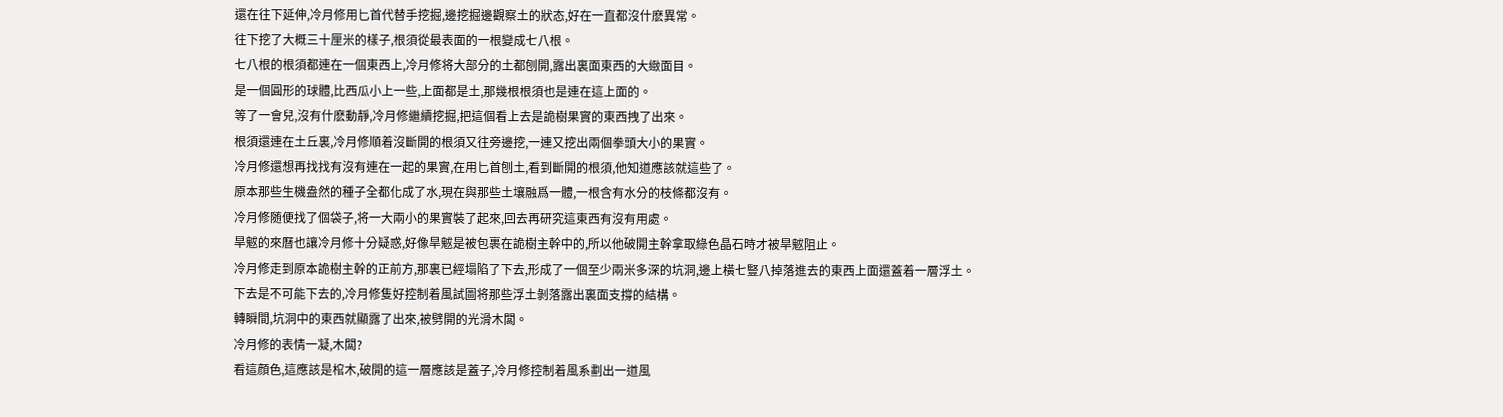還在往下延伸,冷月修用匕首代替手挖掘,邊挖掘邊觀察土的狀态,好在一直都沒什麽異常。
往下挖了大概三十厘米的樣子,根須從最表面的一根變成七八根。
七八根的根須都連在一個東西上,冷月修将大部分的土都刨開,露出裏面東西的大緻面目。
是一個圓形的球體,比西瓜小上一些,上面都是土,那幾根根須也是連在這上面的。
等了一會兒,沒有什麽動靜,冷月修繼續挖掘,把這個看上去是詭樹果實的東西拽了出來。
根須還連在土丘裏,冷月修順着沒斷開的根須又往旁邊挖,一連又挖出兩個拳頭大小的果實。
冷月修還想再找找有沒有連在一起的果實,在用匕首刨土,看到斷開的根須,他知道應該就這些了。
原本那些生機盎然的種子全都化成了水,現在與那些土壤融爲一體,一根含有水分的枝條都沒有。
冷月修随便找了個袋子,将一大兩小的果實裝了起來,回去再研究這東西有沒有用處。
旱魃的來曆也讓冷月修十分疑惑,好像旱魃是被包裹在詭樹主幹中的,所以他破開主幹拿取綠色晶石時才被旱魃阻止。
冷月修走到原本詭樹主幹的正前方,那裏已經塌陷了下去,形成了一個至少兩米多深的坑洞,邊上橫七豎八掉落進去的東西上面還蓋着一層浮土。
下去是不可能下去的,冷月修隻好控制着風試圖将那些浮土剝落露出裏面支撐的結構。
轉瞬間,坑洞中的東西就顯露了出來,被劈開的光滑木闆。
冷月修的表情一凝,木闆?
看這顔色,這應該是棺木,破開的這一層應該是蓋子,冷月修控制着風系劃出一道風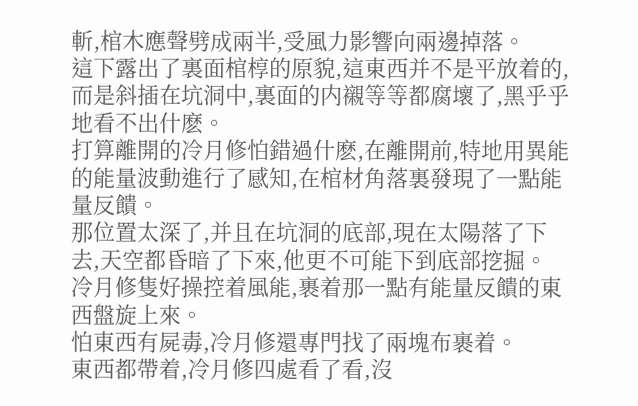斬,棺木應聲劈成兩半,受風力影響向兩邊掉落。
這下露出了裏面棺椁的原貌,這東西并不是平放着的,而是斜插在坑洞中,裏面的内襯等等都腐壞了,黑乎乎地看不出什麽。
打算離開的冷月修怕錯過什麽,在離開前,特地用異能的能量波動進行了感知,在棺材角落裏發現了一點能量反饋。
那位置太深了,并且在坑洞的底部,現在太陽落了下去,天空都昏暗了下來,他更不可能下到底部挖掘。
冷月修隻好操控着風能,裹着那一點有能量反饋的東西盤旋上來。
怕東西有屍毒,冷月修還專門找了兩塊布裹着。
東西都帶着,冷月修四處看了看,沒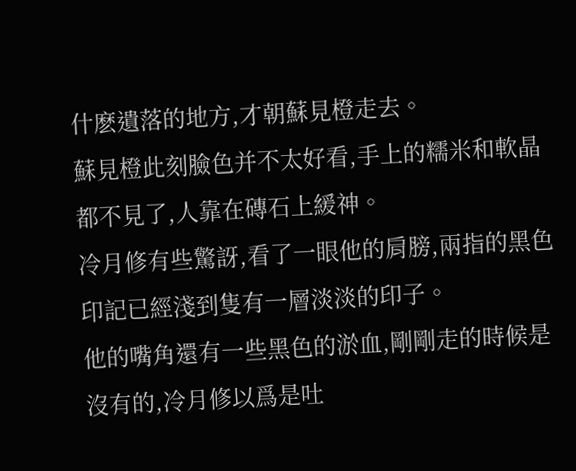什麽遺落的地方,才朝蘇見橙走去。
蘇見橙此刻臉色并不太好看,手上的糯米和軟晶都不見了,人靠在磚石上緩神。
冷月修有些驚訝,看了一眼他的肩膀,兩指的黑色印記已經淺到隻有一層淡淡的印子。
他的嘴角還有一些黑色的淤血,剛剛走的時候是沒有的,冷月修以爲是吐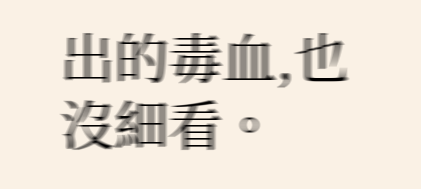出的毒血,也沒細看。